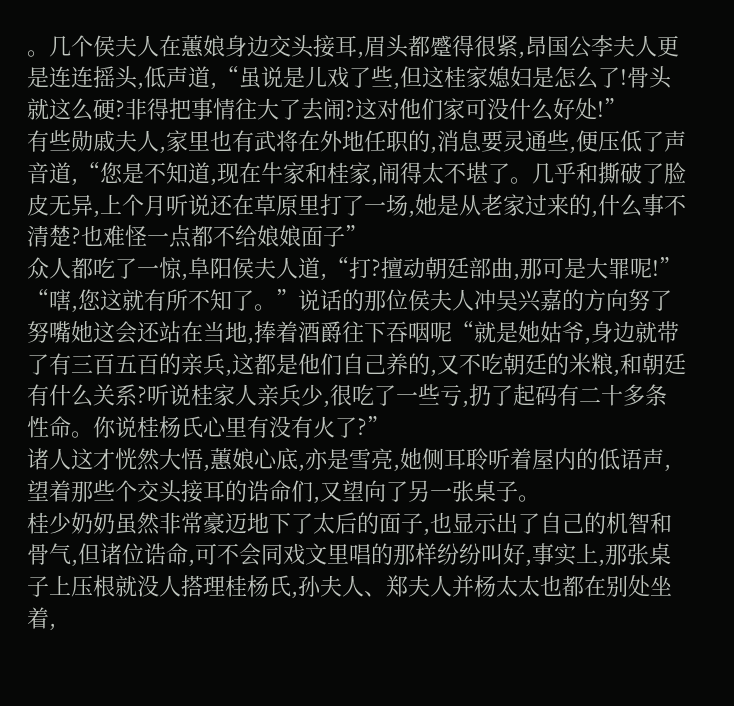。几个侯夫人在蕙娘身边交头接耳,眉头都蹙得很紧,昂国公李夫人更是连连摇头,低声道,“虽说是儿戏了些,但这桂家媳妇是怎么了!骨头就这么硬?非得把事情往大了去闹?这对他们家可没什么好处!”
有些勋戚夫人,家里也有武将在外地任职的,消息要灵通些,便压低了声音道,“您是不知道,现在牛家和桂家,闹得太不堪了。几乎和撕破了脸皮无异,上个月听说还在草原里打了一场,她是从老家过来的,什么事不清楚?也难怪一点都不给娘娘面子”
众人都吃了一惊,阜阳侯夫人道,“打?擅动朝廷部曲,那可是大罪呢!”
“嗐,您这就有所不知了。”说话的那位侯夫人冲吴兴嘉的方向努了努嘴她这会还站在当地,捧着酒爵往下吞咽呢“就是她姑爷,身边就带了有三百五百的亲兵,这都是他们自己养的,又不吃朝廷的米粮,和朝廷有什么关系?听说桂家人亲兵少,很吃了一些亏,扔了起码有二十多条性命。你说桂杨氏心里有没有火了?”
诸人这才恍然大悟,蕙娘心底,亦是雪亮,她侧耳聆听着屋内的低语声,望着那些个交头接耳的诰命们,又望向了另一张桌子。
桂少奶奶虽然非常豪迈地下了太后的面子,也显示出了自己的机智和骨气,但诸位诰命,可不会同戏文里唱的那样纷纷叫好,事实上,那张桌子上压根就没人搭理桂杨氏,孙夫人、郑夫人并杨太太也都在别处坐着,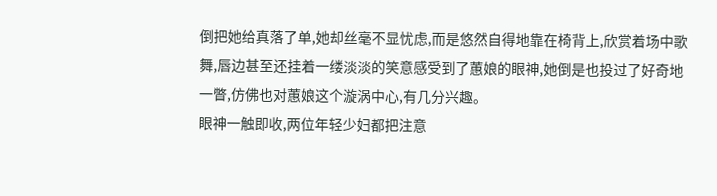倒把她给真落了单,她却丝毫不显忧虑,而是悠然自得地靠在椅背上,欣赏着场中歌舞,唇边甚至还挂着一缕淡淡的笑意感受到了蕙娘的眼神,她倒是也投过了好奇地一瞥,仿佛也对蕙娘这个漩涡中心,有几分兴趣。
眼神一触即收,两位年轻少妇都把注意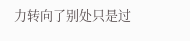力转向了别处只是过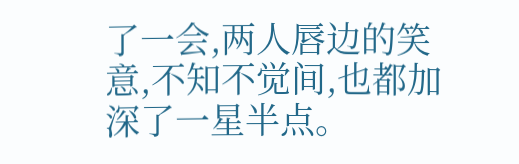了一会,两人唇边的笑意,不知不觉间,也都加深了一星半点。